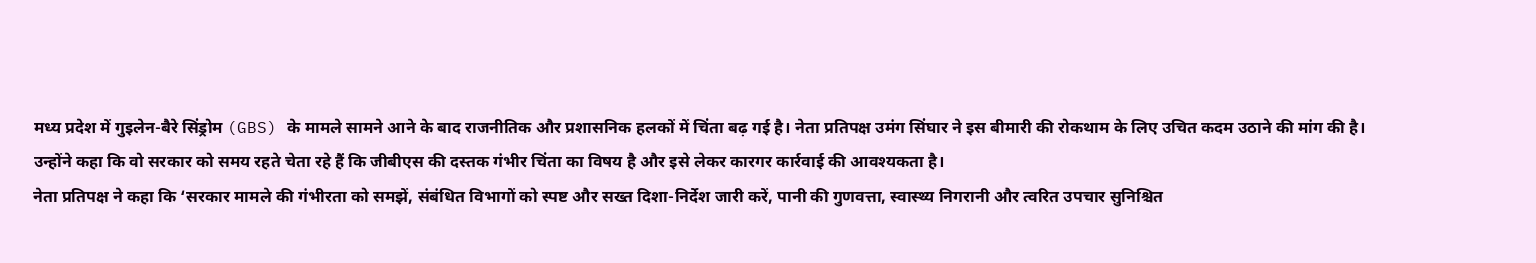मध्य प्रदेश में गुइलेन-बैरे सिंड्रोम (GBS) के मामले सामने आने के बाद राजनीतिक और प्रशासनिक हलकों में चिंता बढ़ गई है। नेता प्रतिपक्ष उमंग सिंघार ने इस बीमारी की रोकथाम के लिए उचित कदम उठाने की मांग की है। उन्होंने कहा कि वो सरकार को समय रहते चेता रहे हैं कि जीबीएस की दस्तक गंभीर चिंता का विषय है और इसे लेकर कारगर कार्रवाई की आवश्यकता है।
नेता प्रतिपक्ष ने कहा कि ‘सरकार मामले की गंभीरता को समझें, संबंधित विभागों को स्पष्ट और सख्त दिशा-निर्देश जारी करें, पानी की गुणवत्ता, स्वास्थ्य निगरानी और त्वरित उपचार सुनिश्चित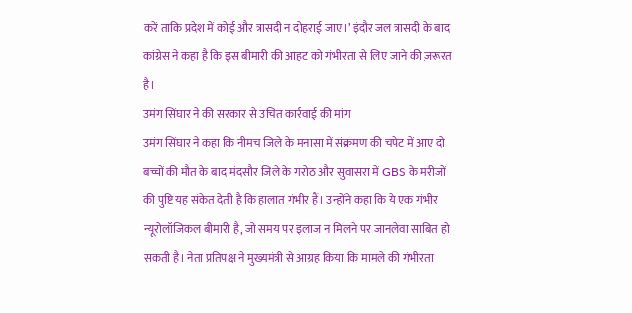करें ताकि प्रदेश में कोई और त्रासदी न दोहराई जाए।’ इंदौर जल त्रासदी के बाद कांग्रेस ने कहा है कि इस बीमारी की आहट को गंभीरता से लिए जाने की ज़रूरत है।
उमंग सिंघार ने की सरकार से उचित कार्रवाई की मांग
उमंग सिंघार ने कहा कि नीमच जिले के मनासा में संक्रमण की चपेट में आए दो बच्चों की मौत के बाद मंदसौर जिले के गरोठ और सुवासरा में GBS के मरीजों की पुष्टि यह संकेत देती है कि हालात गंभीर हैं। उन्होंने कहा कि ये एक गंभीर न्यूरोलॉजिकल बीमारी है, जो समय पर इलाज न मिलने पर जानलेवा साबित हो सकती है। नेता प्रतिपक्ष ने मुख्यमंत्री से आग्रह किया कि मामले की गंभीरता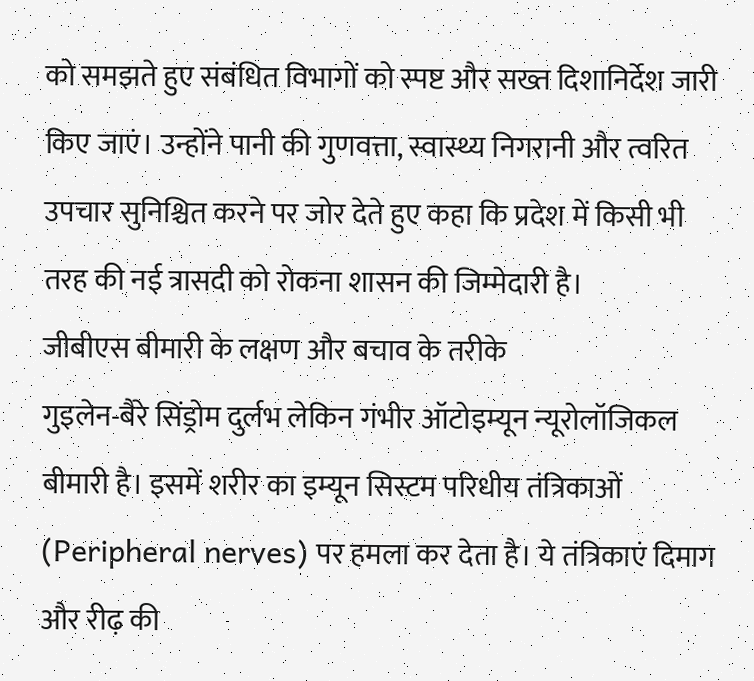को समझते हुए संबंधित विभागों को स्पष्ट और सख्त दिशानिर्देश जारी किए जाएं। उन्होंने पानी की गुणवत्ता, स्वास्थ्य निगरानी और त्वरित उपचार सुनिश्चित करने पर जोर देते हुए कहा कि प्रदेश में किसी भी तरह की नई त्रासदी को रोकना शासन की जिम्मेदारी है।
जीबीएस बीमारी के लक्षण और बचाव के तरीके
गुइलेन-बैरे सिंड्रोम दुर्लभ लेकिन गंभीर ऑटोइम्यून न्यूरोलॉजिकल बीमारी है। इसमें शरीर का इम्यून सिस्टम परिधीय तंत्रिकाओं (Peripheral nerves) पर हमला कर देता है। ये तंत्रिकाएं दिमाग और रीढ़ की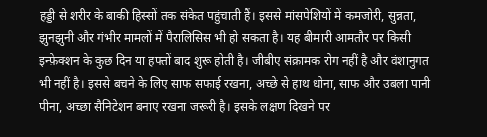हड्डी से शरीर के बाकी हिस्सों तक संकेत पहुंचाती हैं। इससे मांसपेशियों में कमजोरी, सुन्नता, झुनझुनी और गंभीर मामलों में पैरालिसिस भी हो सकता है। यह बीमारी आमतौर पर किसी इन्फ़ेक्शन के कुछ दिन या हफ्तों बाद शुरू होती है। जीबीए संक्रामक रोग नहीं है और वंशानुगत भी नहीं है। इससे बचने के लिए साफ सफाई रखना, अच्छे से हाथ धोना, साफ और उबला पानी पीना, अच्छा सैनिटेशन बनाए रखना जरूरी है। इसके लक्षण दिखने पर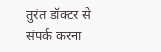तुरंत डॉक्टर से संपर्क करना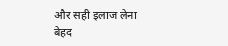और सही इलाज लेना बेहद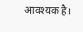आवश्यक है।